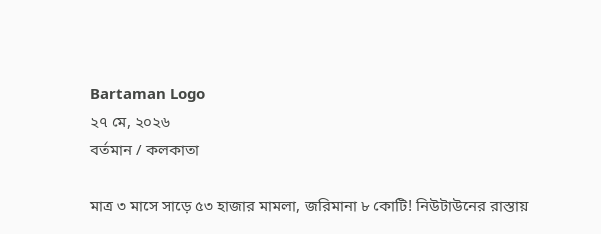Bartaman Logo
২৭ মে, ২০২৬
বর্তমান / কলকাতা

মাত্র ৩ মাসে সাড়ে ৫৩ হাজার মামলা, জরিমানা ৮ কোটি! নিউটাউনের রাস্তায়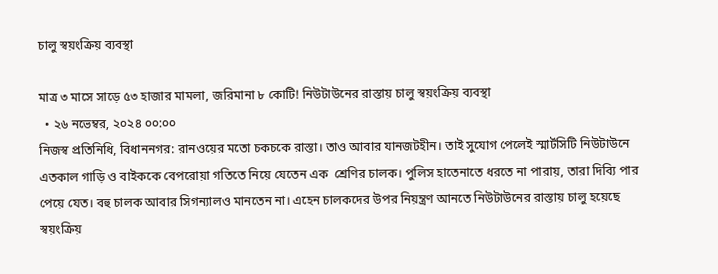চালু স্বয়ংক্রিয় ব্যবস্থা

মাত্র ৩ মাসে সাড়ে ৫৩ হাজার মামলা, জরিমানা ৮ কোটি! নিউটাউনের রাস্তায় চালু স্বয়ংক্রিয় ব্যবস্থা
  • ২৬ নভেম্বর, ২০২৪ ০০:০০
নিজস্ব প্রতিনিধি, বিধাননগর: রানওয়ের মতো চকচকে রাস্তা। তাও আবার যানজটহীন। তাই সুযোগ পেলেই স্মার্টসিটি নিউটাউনে এতকাল গাড়ি ও বাইককে বেপরোয়া গতিতে নিয়ে যেতেন এক  শ্রেণির চালক। পুলিস হাতেনাতে ধরতে না পারায়, তারা দিব্যি পার পেয়ে যেত। বহু চালক আবার সিগন্যালও মানতেন না। এহেন চালকদের উপর নিয়ন্ত্রণ আনতে নিউটাউনের রাস্তায় চালু হয়েছে স্বয়ংক্রিয়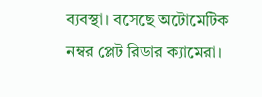ব্যবস্থা। বসেছে অটোমেটিক নম্বর প্লেট রিডার ক্যামেরা।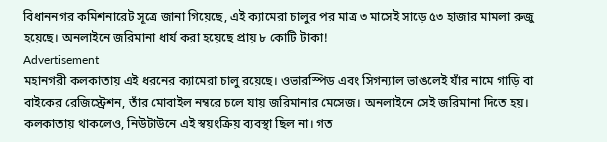বিধাননগর কমিশনারেট সূত্রে জানা গিয়েছে, এই ক্যামেরা চালুর পর মাত্র ৩ মাসেই সাড়ে ৫৩ হাজার মামলা রুজু হয়েছে। অনলাইনে জরিমানা ধার্য করা হয়েছে প্রায় ৮ কোটি টাকা!
Advertisement
মহানগরী কলকাতায় এই ধরনের ক্যামেরা চালু রয়েছে। ওভারস্পিড এবং সিগন্যাল ভাঙলেই যাঁর নামে গাড়ি বা বাইকের রেজিস্ট্রেশন, তাঁর মোবাইল নম্বরে চলে যায় জরিমানার মেসেজ। অনলাইনে সেই জরিমানা দিতে হয়। কলকাতায় থাকলেও, নিউটাউনে এই স্বয়ংক্রিয় ব্যবস্থা ছিল না। গত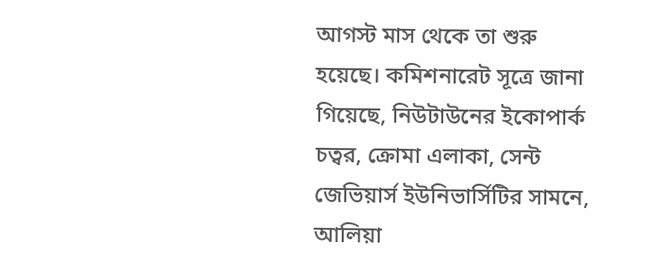আগস্ট মাস থেকে তা শুরু হয়েছে। কমিশনারেট সূত্রে জানা গিয়েছে, নিউটাউনের ইকোপার্ক চত্বর, ক্রোমা এলাকা, সেন্ট জেভিয়ার্স ইউনিভার্সিটির সামনে, আলিয়া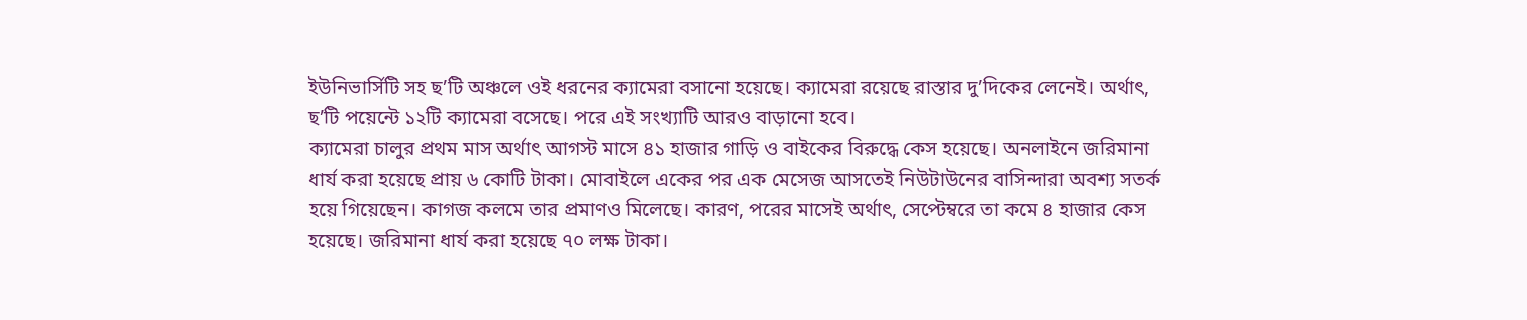ইউনিভার্সিটি সহ ছ’টি অঞ্চলে ওই ধরনের ক্যামেরা বসানো হয়েছে। ক্যামেরা রয়েছে রাস্তার দু’দিকের লেনেই। অর্থাৎ, ছ’টি পয়েন্টে ১২টি ক্যামেরা বসেছে। পরে এই সংখ্যাটি আরও বাড়ানো হবে।
ক্যামেরা চালুর প্রথম মাস অর্থাৎ আগস্ট মাসে ৪১ হাজার গাড়ি ও বাইকের বিরুদ্ধে কেস হয়েছে। অনলাইনে জরিমানা ধার্য করা হয়েছে প্রায় ৬ কোটি টাকা। মোবাইলে একের পর এক মেসেজ আসতেই নিউটাউনের বাসিন্দারা অবশ্য সতর্ক হয়ে গিয়েছেন। কাগজ কলমে তার প্রমাণও মিলেছে। কারণ, পরের মাসেই অর্থাৎ, সেপ্টেম্বরে তা কমে ৪ হাজার কেস হয়েছে। জরিমানা ধার্য করা হয়েছে ৭০ লক্ষ টাকা।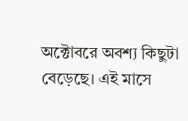অক্টোবরে অবশ্য কিছুটা বেড়েছে। এই মাসে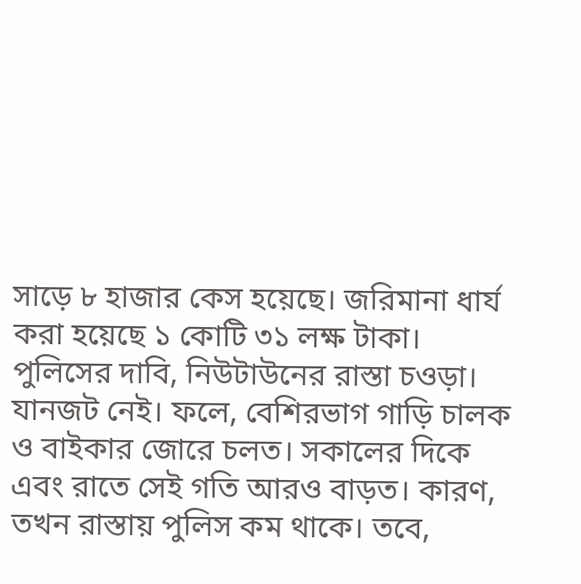সাড়ে ৮ হাজার কেস হয়েছে। জরিমানা ধার্য করা হয়েছে ১ কোটি ৩১ লক্ষ টাকা। পুলিসের দাবি, নিউটাউনের রাস্তা চওড়া। যানজট নেই। ফলে, বেশিরভাগ গাড়ি চালক ও বাইকার জোরে চলত। সকালের দিকে এবং রাতে সেই গতি আরও বাড়ত। কারণ, তখন রাস্তায় পুলিস কম থাকে। তবে,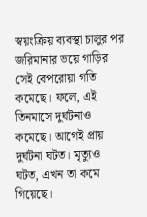স্বয়ংক্রিয় ব্যবস্থা চালুর পর জরিমানার ভয়ে গাড়ির সেই বেপরোয়া গতি কমেছে। ফলে, এই তিনমাসে দুর্ঘটনাও কমেছে। আগেই প্রায় দুর্ঘটনা ঘটত। মৃত্যুও ঘটত, এখন তা কমে গিয়েছে।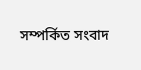সম্পর্কিত সংবাদ